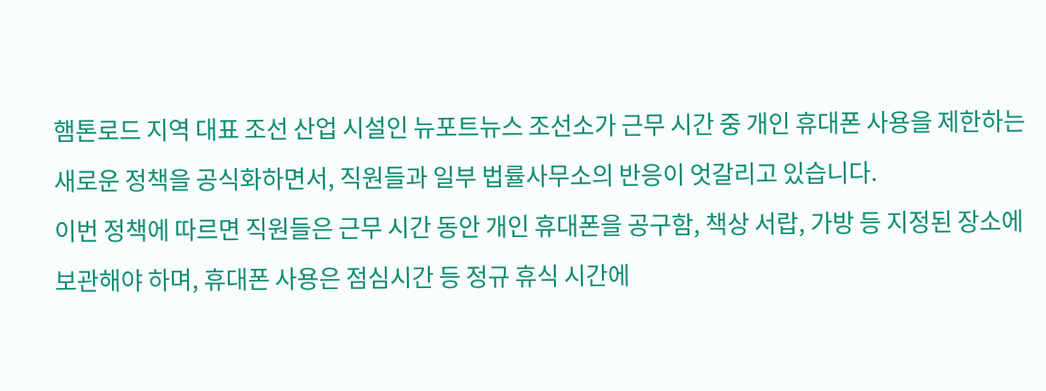햄톤로드 지역 대표 조선 산업 시설인 뉴포트뉴스 조선소가 근무 시간 중 개인 휴대폰 사용을 제한하는 새로운 정책을 공식화하면서, 직원들과 일부 법률사무소의 반응이 엇갈리고 있습니다.
이번 정책에 따르면 직원들은 근무 시간 동안 개인 휴대폰을 공구함, 책상 서랍, 가방 등 지정된 장소에 보관해야 하며, 휴대폰 사용은 점심시간 등 정규 휴식 시간에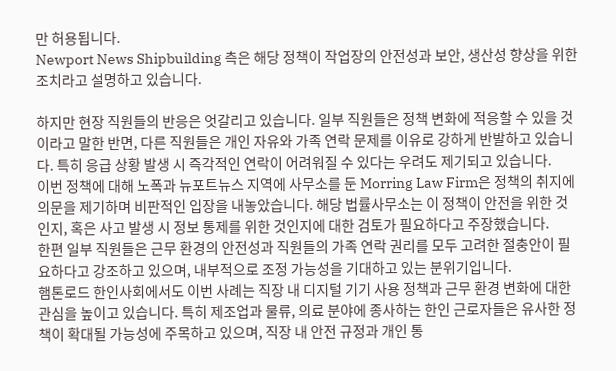만 허용됩니다.
Newport News Shipbuilding 측은 해당 정책이 작업장의 안전성과 보안, 생산성 향상을 위한 조치라고 설명하고 있습니다.

하지만 현장 직원들의 반응은 엇갈리고 있습니다. 일부 직원들은 정책 변화에 적응할 수 있을 것이라고 말한 반면, 다른 직원들은 개인 자유와 가족 연락 문제를 이유로 강하게 반발하고 있습니다. 특히 응급 상황 발생 시 즉각적인 연락이 어려워질 수 있다는 우려도 제기되고 있습니다.
이번 정책에 대해 노폭과 뉴포트뉴스 지역에 사무소를 둔 Morring Law Firm은 정책의 취지에 의문을 제기하며 비판적인 입장을 내놓았습니다. 해당 법률사무소는 이 정책이 안전을 위한 것인지, 혹은 사고 발생 시 정보 통제를 위한 것인지에 대한 검토가 필요하다고 주장했습니다.
한편 일부 직원들은 근무 환경의 안전성과 직원들의 가족 연락 권리를 모두 고려한 절충안이 필요하다고 강조하고 있으며, 내부적으로 조정 가능성을 기대하고 있는 분위기입니다.
햄톤로드 한인사회에서도 이번 사례는 직장 내 디지털 기기 사용 정책과 근무 환경 변화에 대한 관심을 높이고 있습니다. 특히 제조업과 물류, 의료 분야에 종사하는 한인 근로자들은 유사한 정책이 확대될 가능성에 주목하고 있으며, 직장 내 안전 규정과 개인 통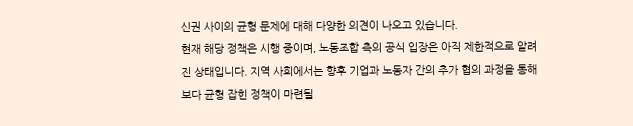신권 사이의 균형 문제에 대해 다양한 의견이 나오고 있습니다.
현재 해당 정책은 시행 중이며, 노동조합 측의 공식 입장은 아직 제한적으로 알려진 상태입니다. 지역 사회에서는 향후 기업과 노동자 간의 추가 협의 과정을 통해 보다 균형 잡힌 정책이 마련될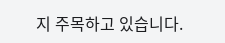지 주목하고 있습니다.